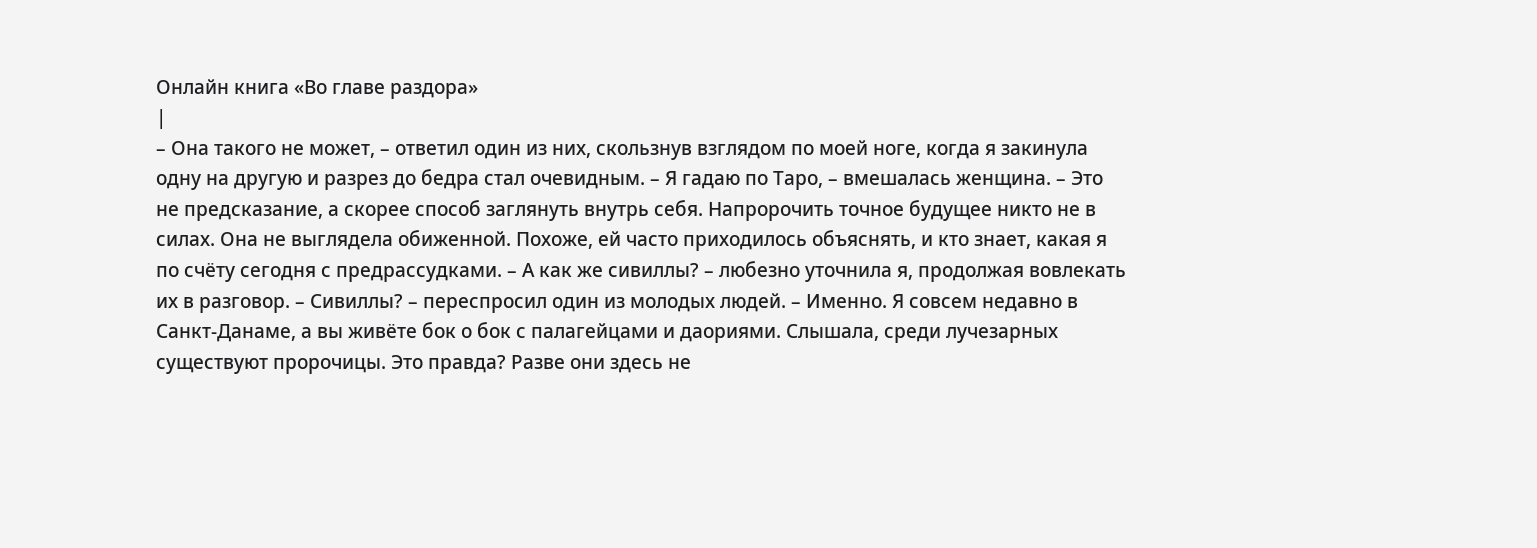Онлайн книга «Во главе раздора»
|
– Она такого не может, – ответил один из них, скользнув взглядом по моей ноге, когда я закинула одну на другую и разрез до бедра стал очевидным. – Я гадаю по Таро, – вмешалась женщина. – Это не предсказание, а скорее способ заглянуть внутрь себя. Напророчить точное будущее никто не в силах. Она не выглядела обиженной. Похоже, ей часто приходилось объяснять, и кто знает, какая я по счёту сегодня с предрассудками. – А как же сивиллы? – любезно уточнила я, продолжая вовлекать их в разговор. – Сивиллы? – переспросил один из молодых людей. – Именно. Я совсем недавно в Санкт-Данаме, а вы живёте бок о бок с палагейцами и даориями. Слышала, среди лучезарных существуют пророчицы. Это правда? Разве они здесь не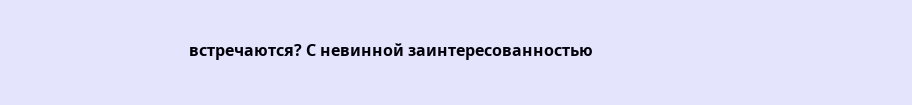встречаются? С невинной заинтересованностью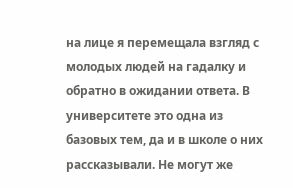на лице я перемещала взгляд с молодых людей на гадалку и обратно в ожидании ответа. В университете это одна из базовых тем, да и в школе о них рассказывали. Не могут же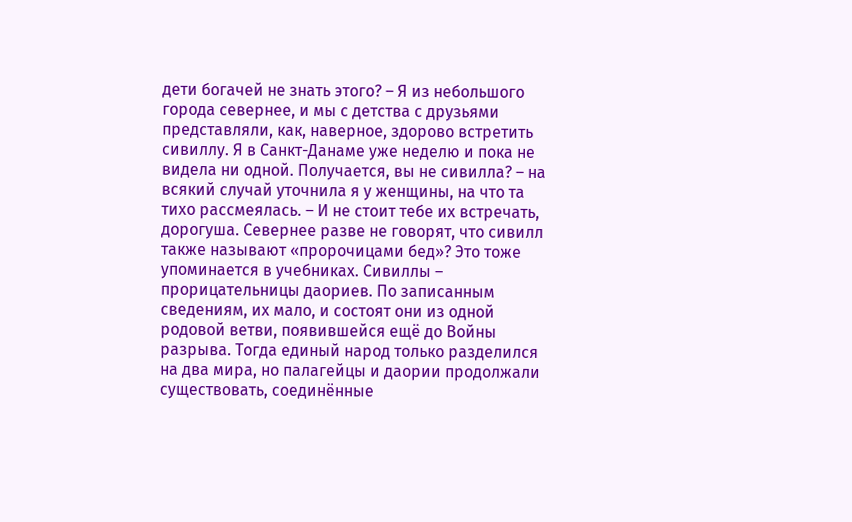дети богачей не знать этого? – Я из небольшого города севернее, и мы с детства с друзьями представляли, как, наверное, здорово встретить сивиллу. Я в Санкт-Данаме уже неделю и пока не видела ни одной. Получается, вы не сивилла? – на всякий случай уточнила я у женщины, на что та тихо рассмеялась. – И не стоит тебе их встречать, дорогуша. Севернее разве не говорят, что сивилл также называют «пророчицами бед»? Это тоже упоминается в учебниках. Сивиллы – прорицательницы даориев. По записанным сведениям, их мало, и состоят они из одной родовой ветви, появившейся ещё до Войны разрыва. Тогда единый народ только разделился на два мира, но палагейцы и даории продолжали существовать, соединённые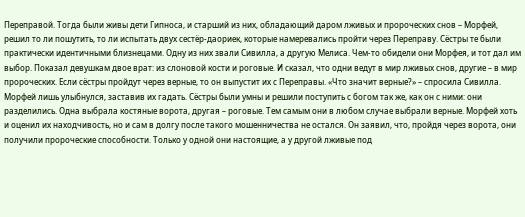Переправой. Тогда были живы дети Гипноса, и старший из них, обладающий даром лживых и пророческих снов – Морфей, решил то ли пошутить, то ли испытать двух сестёр-даориек, которые намеревались пройти через Переправу. Сёстры те были практически идентичными близнецами. Одну из них звали Сивилла, а другую Мелиса. Чем-то обидели они Морфея, и тот дал им выбор. Показал девушкам двое врат: из слоновой кости и роговые. И сказал, что одни ведут в мир лживых снов, другие – в мир пророческих. Если сёстры пройдут через верные, то он выпустит их с Переправы. «Что значит верные?» – спросила Сивилла. Морфей лишь улыбнулся, заставив их гадать. Сёстры были умны и решили поступить с богом так же, как он с ними: они разделились. Одна выбрала костяные ворота, другая – роговые. Тем самым они в любом случае выбрали верные. Морфей хоть и оценил их находчивость, но и сам в долгу после такого мошенничества не остался. Он заявил, что, пройдя через ворота, они получили пророческие способности. Только у одной они настоящие, а у другой лживые под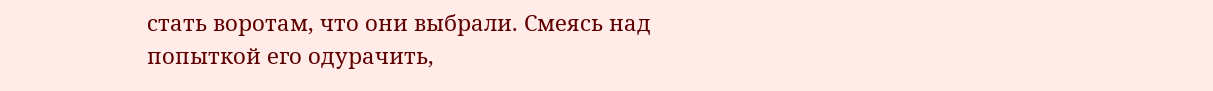стать воротам, что они выбрали. Смеясь над попыткой его одурачить,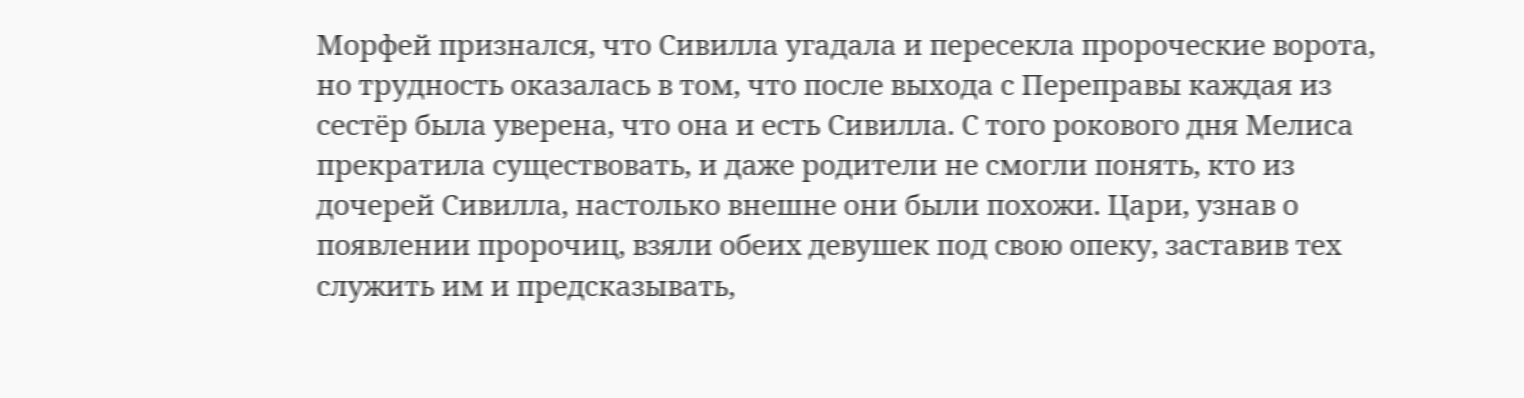Морфей признался, что Сивилла угадала и пересекла пророческие ворота, но трудность оказалась в том, что после выхода с Переправы каждая из сестёр была уверена, что она и есть Сивилла. С того рокового дня Мелиса прекратила существовать, и даже родители не смогли понять, кто из дочерей Сивилла, настолько внешне они были похожи. Цари, узнав о появлении пророчиц, взяли обеих девушек под свою опеку, заставив тех служить им и предсказывать,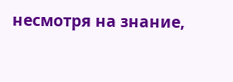несмотря на знание,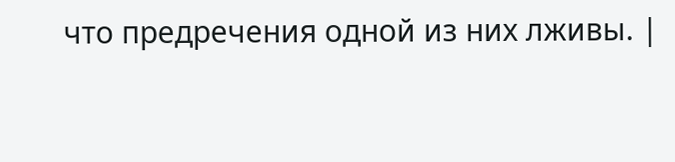что предречения одной из них лживы. |